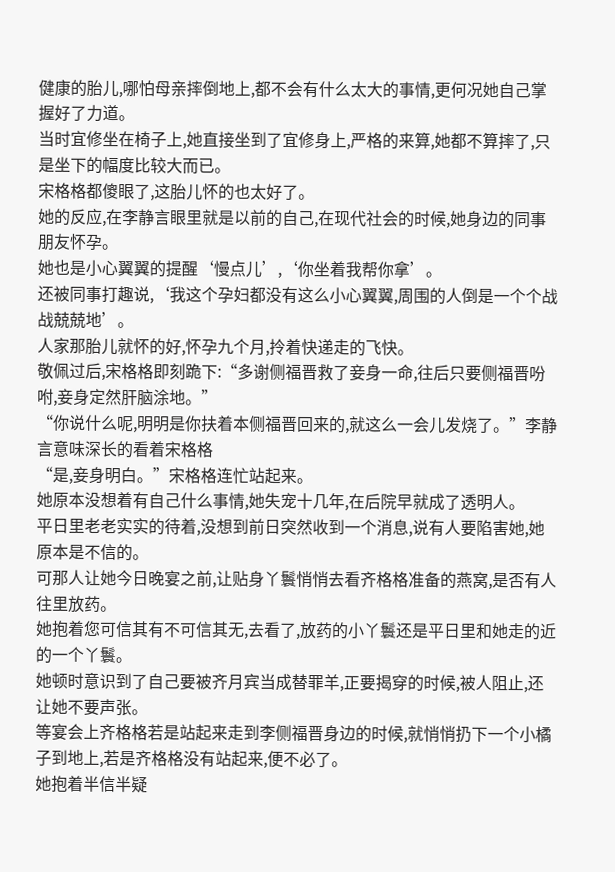健康的胎儿,哪怕母亲摔倒地上,都不会有什么太大的事情,更何况她自己掌握好了力道。
当时宜修坐在椅子上,她直接坐到了宜修身上,严格的来算,她都不算摔了,只是坐下的幅度比较大而已。
宋格格都傻眼了,这胎儿怀的也太好了。
她的反应,在李静言眼里就是以前的自己,在现代社会的时候,她身边的同事朋友怀孕。
她也是小心翼翼的提醒‘慢点儿’,‘你坐着我帮你拿’。
还被同事打趣说,‘我这个孕妇都没有这么小心翼翼,周围的人倒是一个个战战兢兢地’。
人家那胎儿就怀的好,怀孕九个月,拎着快递走的飞快。
敬佩过后,宋格格即刻跪下:“多谢侧福晋救了妾身一命,往后只要侧福晋吩咐,妾身定然肝脑涂地。”
“你说什么呢,明明是你扶着本侧福晋回来的,就这么一会儿发烧了。”李静言意味深长的看着宋格格
“是,妾身明白。”宋格格连忙站起来。
她原本没想着有自己什么事情,她失宠十几年,在后院早就成了透明人。
平日里老老实实的待着,没想到前日突然收到一个消息,说有人要陷害她,她原本是不信的。
可那人让她今日晚宴之前,让贴身丫鬟悄悄去看齐格格准备的燕窝,是否有人往里放药。
她抱着您可信其有不可信其无,去看了,放药的小丫鬟还是平日里和她走的近的一个丫鬟。
她顿时意识到了自己要被齐月宾当成替罪羊,正要揭穿的时候,被人阻止,还让她不要声张。
等宴会上齐格格若是站起来走到李侧福晋身边的时候,就悄悄扔下一个小橘子到地上,若是齐格格没有站起来,便不必了。
她抱着半信半疑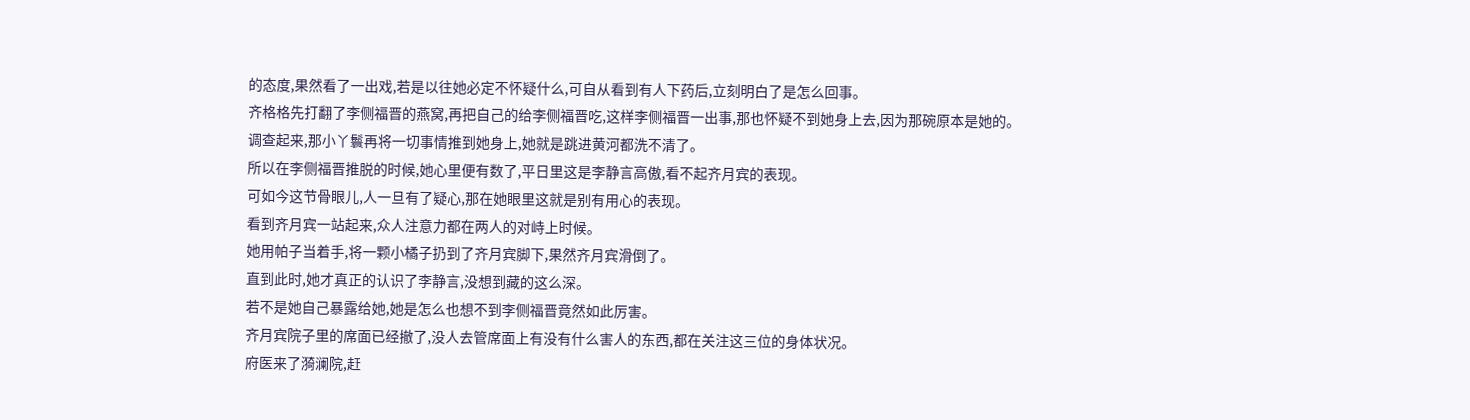的态度,果然看了一出戏,若是以往她必定不怀疑什么,可自从看到有人下药后,立刻明白了是怎么回事。
齐格格先打翻了李侧福晋的燕窝,再把自己的给李侧福晋吃,这样李侧福晋一出事,那也怀疑不到她身上去,因为那碗原本是她的。
调查起来,那小丫鬟再将一切事情推到她身上,她就是跳进黄河都洗不清了。
所以在李侧福晋推脱的时候,她心里便有数了,平日里这是李静言高傲,看不起齐月宾的表现。
可如今这节骨眼儿,人一旦有了疑心,那在她眼里这就是别有用心的表现。
看到齐月宾一站起来,众人注意力都在两人的对峙上时候。
她用帕子当着手,将一颗小橘子扔到了齐月宾脚下,果然齐月宾滑倒了。
直到此时,她才真正的认识了李静言,没想到藏的这么深。
若不是她自己暴露给她,她是怎么也想不到李侧福晋竟然如此厉害。
齐月宾院子里的席面已经撤了,没人去管席面上有没有什么害人的东西,都在关注这三位的身体状况。
府医来了漪澜院,赶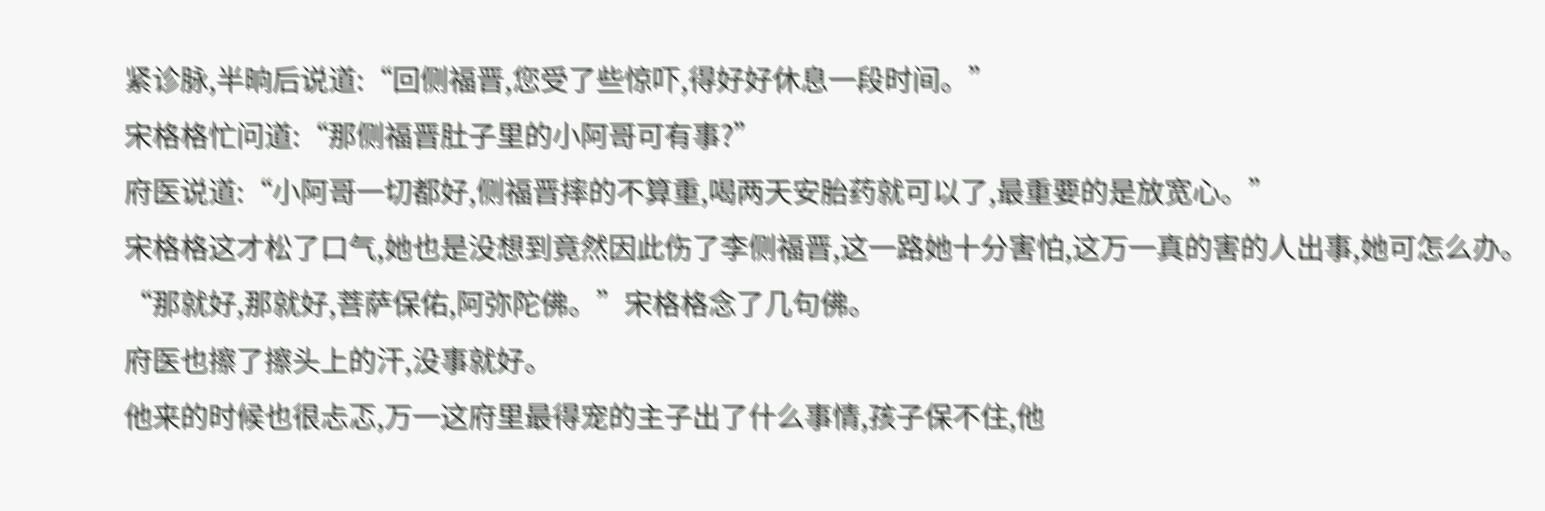紧诊脉,半晌后说道:“回侧福晋,您受了些惊吓,得好好休息一段时间。”
宋格格忙问道:“那侧福晋肚子里的小阿哥可有事?”
府医说道:“小阿哥一切都好,侧福晋摔的不算重,喝两天安胎药就可以了,最重要的是放宽心。”
宋格格这才松了口气,她也是没想到竟然因此伤了李侧福晋,这一路她十分害怕,这万一真的害的人出事,她可怎么办。
“那就好,那就好,菩萨保佑,阿弥陀佛。”宋格格念了几句佛。
府医也擦了擦头上的汗,没事就好。
他来的时候也很忐忑,万一这府里最得宠的主子出了什么事情,孩子保不住,他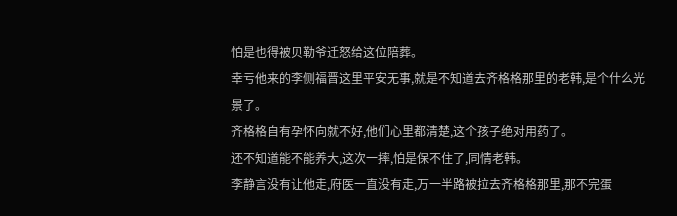怕是也得被贝勒爷迁怒给这位陪葬。
幸亏他来的李侧福晋这里平安无事,就是不知道去齐格格那里的老韩,是个什么光景了。
齐格格自有孕怀向就不好,他们心里都清楚,这个孩子绝对用药了。
还不知道能不能养大,这次一摔,怕是保不住了,同情老韩。
李静言没有让他走,府医一直没有走,万一半路被拉去齐格格那里,那不完蛋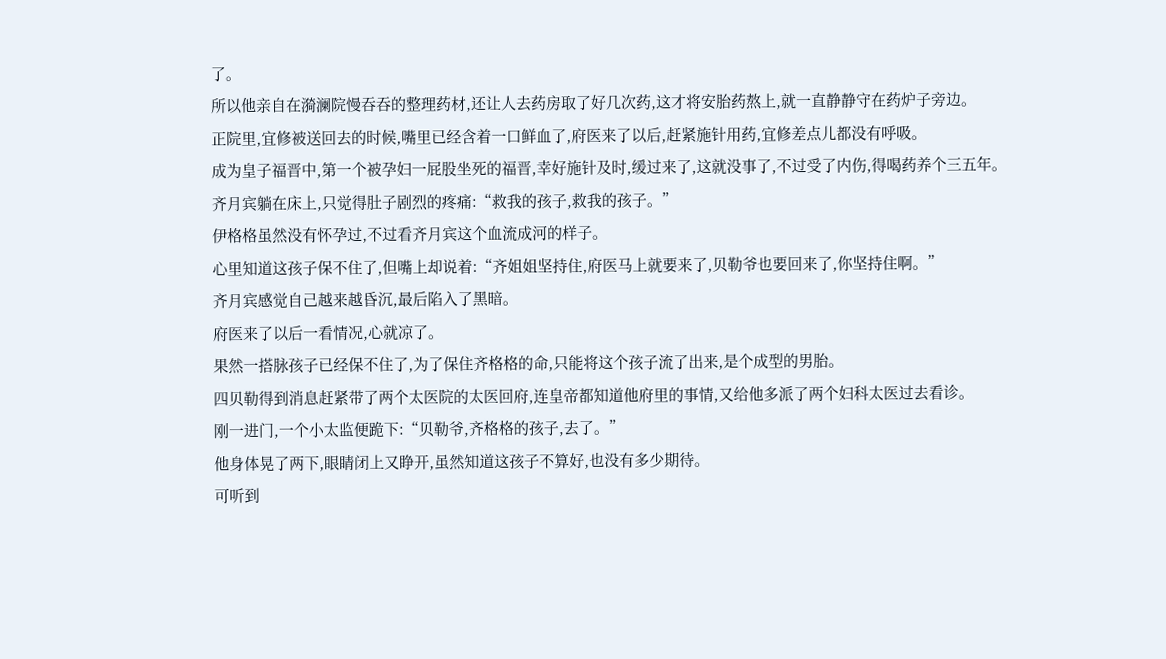了。
所以他亲自在漪澜院慢吞吞的整理药材,还让人去药房取了好几次药,这才将安胎药熬上,就一直静静守在药炉子旁边。
正院里,宜修被送回去的时候,嘴里已经含着一口鲜血了,府医来了以后,赶紧施针用药,宜修差点儿都没有呼吸。
成为皇子福晋中,第一个被孕妇一屁股坐死的福晋,幸好施针及时,缓过来了,这就没事了,不过受了内伤,得喝药养个三五年。
齐月宾躺在床上,只觉得肚子剧烈的疼痛:“救我的孩子,救我的孩子。”
伊格格虽然没有怀孕过,不过看齐月宾这个血流成河的样子。
心里知道这孩子保不住了,但嘴上却说着:“齐姐姐坚持住,府医马上就要来了,贝勒爷也要回来了,你坚持住啊。”
齐月宾感觉自己越来越昏沉,最后陷入了黑暗。
府医来了以后一看情况,心就凉了。
果然一搭脉孩子已经保不住了,为了保住齐格格的命,只能将这个孩子流了出来,是个成型的男胎。
四贝勒得到消息赶紧带了两个太医院的太医回府,连皇帝都知道他府里的事情,又给他多派了两个妇科太医过去看诊。
刚一进门,一个小太监便跪下:“贝勒爷,齐格格的孩子,去了。”
他身体晃了两下,眼睛闭上又睁开,虽然知道这孩子不算好,也没有多少期待。
可听到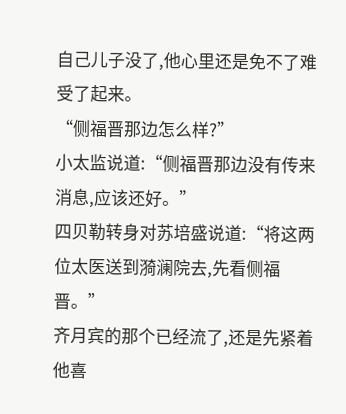自己儿子没了,他心里还是免不了难受了起来。
“侧福晋那边怎么样?”
小太监说道:“侧福晋那边没有传来消息,应该还好。”
四贝勒转身对苏培盛说道:“将这两位太医送到漪澜院去,先看侧福晋。”
齐月宾的那个已经流了,还是先紧着他喜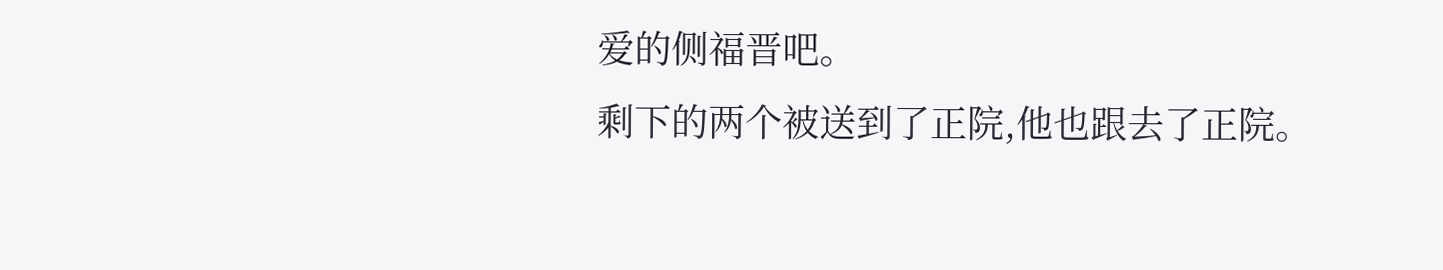爱的侧福晋吧。
剩下的两个被送到了正院,他也跟去了正院。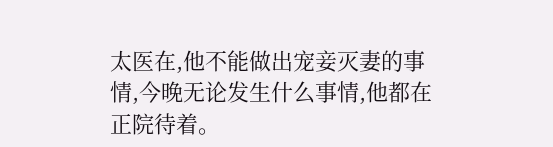太医在,他不能做出宠妾灭妻的事情,今晚无论发生什么事情,他都在正院待着。